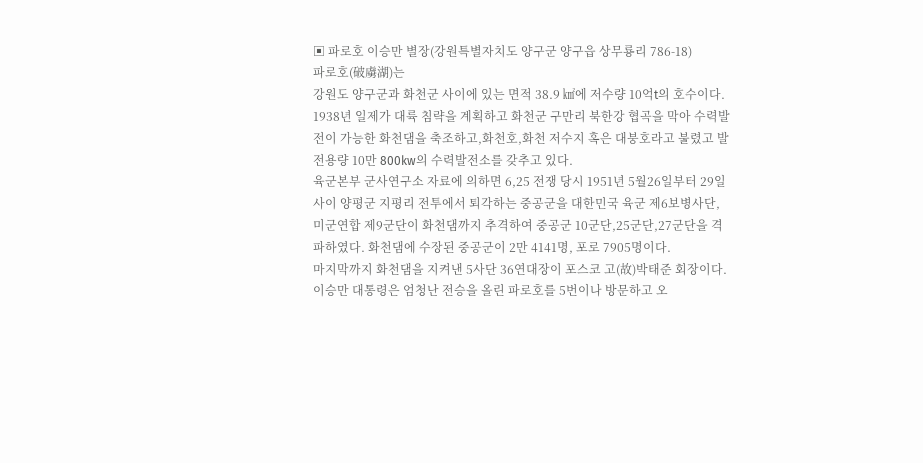▣ 파로호 이승만 별장(강원특별자치도 양구군 양구읍 상무룡리 786-18)
파로호(破虜湖)는
강원도 양구군과 화천군 사이에 있는 면적 38.9 ㎢에 저수량 10억t의 호수이다. 1938년 일제가 대륙 침략을 계획하고 화천군 구만리 북한강 협곡을 막아 수력발전이 가능한 화천댐을 축조하고,화천호,화천 저수지 혹은 대붕호라고 불렸고 발전용량 10만 800kw의 수력발전소를 갖추고 있다.
육군본부 군사연구소 자료에 의하면 6,25 전쟁 당시 1951년 5월26일부터 29일 사이 양평군 지평리 전투에서 퇴각하는 중공군을 대한민국 육군 제6보병사단, 미군연합 제9군단이 화천댐까지 추격하여 중공군 10군단,25군단,27군단을 격파하였다. 화천댐에 수장된 중공군이 2만 4141명, 포로 7905명이다.
마지막까지 화천댐을 지켜낸 5사단 36연대장이 포스코 고(故)박태준 회장이다.
이승만 대통령은 엄청난 전승을 올린 파로호를 5번이나 방문하고 오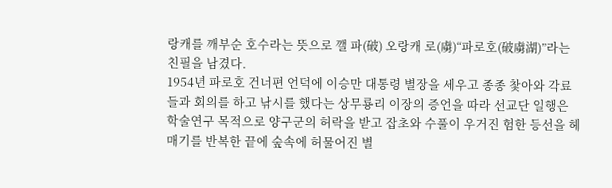랑캐를 깨부순 호수라는 뜻으로 깰 파(破) 오랑캐 로(虜)“파로호(破虜湖)”라는 친필을 남겼다.
1954년 파로호 건너편 언덕에 이승만 대통령 별장을 세우고 종종 찿아와 각료들과 회의를 하고 낚시를 했다는 상무룡리 이장의 증언을 따라 선교단 일행은 학술연구 목적으로 양구군의 허락을 받고 잡초와 수풀이 우거진 험한 등선을 헤매기를 반복한 끝에 숲속에 허물어진 별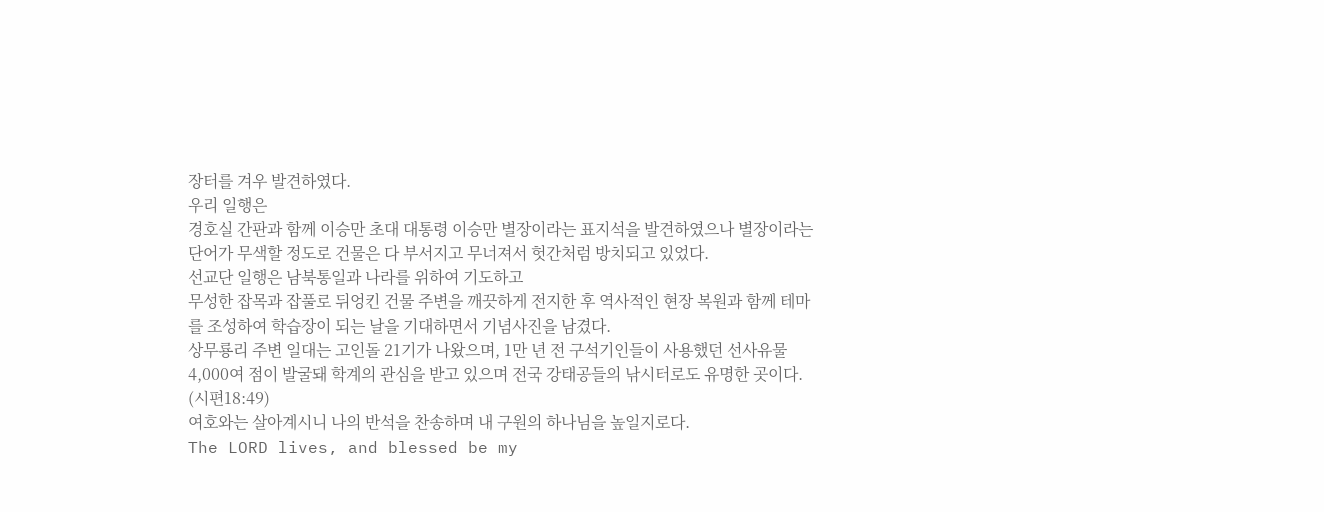장터를 겨우 발견하였다.
우리 일행은
경호실 간판과 함께 이승만 초대 대통령 이승만 별장이라는 표지석을 발견하였으나 별장이라는 단어가 무색할 정도로 건물은 다 부서지고 무너져서 헛간처럼 방치되고 있었다.
선교단 일행은 남북통일과 나라를 위하여 기도하고
무성한 잡목과 잡풀로 뒤엉킨 건물 주변을 깨끗하게 전지한 후 역사적인 현장 복원과 함께 테마를 조성하여 학습장이 되는 날을 기대하면서 기념사진을 남겼다.
상무룡리 주변 일대는 고인돌 21기가 나왔으며, 1만 년 전 구석기인들이 사용했던 선사유물 4,000여 점이 발굴돼 학계의 관심을 받고 있으며 전국 강태공들의 낚시터로도 유명한 곳이다.
(시편18:49)
여호와는 살아계시니 나의 반석을 찬송하며 내 구원의 하나님을 높일지로다.
The LORD lives, and blessed be my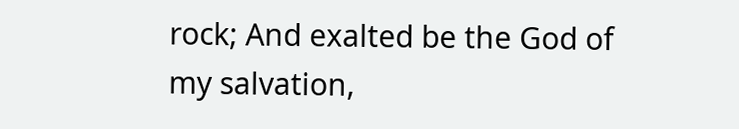rock; And exalted be the God of my salvation,